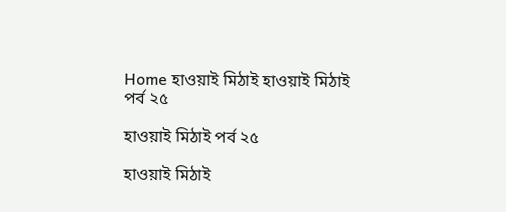Home হাওয়াই মিঠাই হাওয়াই মিঠাই পর্ব ২৫

হাওয়াই মিঠাই পর্ব ২৫

হাওয়াই মিঠাই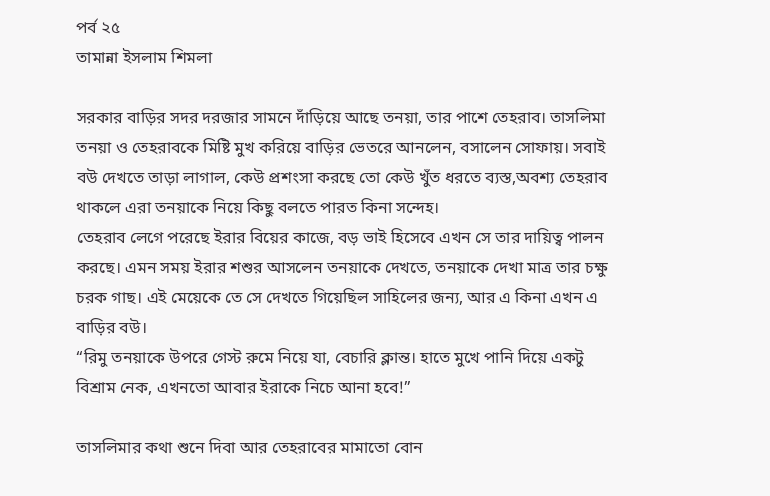পর্ব ২৫
তামান্না ইসলাম শিমলা

সরকার বাড়ির সদর দরজার সামনে দাঁড়িয়ে আছে তনয়া, তার পাশে তেহরাব। তাসলিমা তনয়া ও তেহরাবকে মিষ্টি মুখ করিয়ে বাড়ির ভেতরে আনলেন, বসালেন সোফায়। সবাই বউ দেখতে তাড়া লাগাল, কেউ প্রশংসা করছে তো কেউ খুঁত ধরতে ব্যস্ত,অবশ্য তেহরাব থাকলে এরা তনয়াকে নিয়ে কিছু বলতে পারত কিনা সন্দেহ।
তেহরাব লেগে পরেছে ইরার বিয়ের কাজে, বড় ভাই হিসেবে এখন সে তার দায়িত্ব পালন করছে। এমন সময় ইরার শশুর আসলেন তনয়াকে দেখতে, তনয়াকে দেখা মাত্র তার চক্ষু চরক গাছ। এই মেয়েকে তে সে দেখতে গিয়েছিল সাহিলের জন্য, আর এ কিনা এখন এ বাড়ির বউ।
“রিমু তনয়াকে উপরে গেস্ট রুমে নিয়ে যা, বেচারি ক্লান্ত। হাতে মুখে পানি দিয়ে একটু বিশ্রাম নেক, এখনতো আবার ইরাকে নিচে আনা হবে!”

তাসলিমার কথা শুনে দিবা আর তেহরাবের মামাতো বোন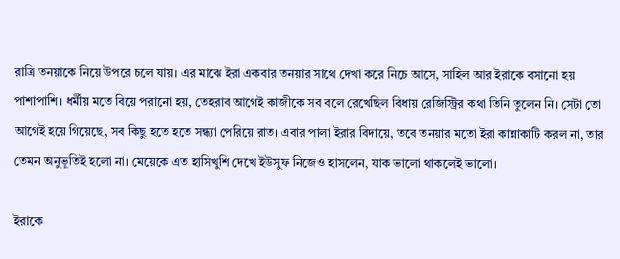রাত্রি তনয়াকে নিয়ে উপরে চলে যায়। এর মাঝে ইরা একবার তনয়ার সাথে দেখা করে নিচে আসে, সাহিল আর ইরাকে বসানো হয় পাশাপাশি। ধর্মীয় মতে বিয়ে পরানো হয়, তেহরাব আগেই কাজীকে সব বলে রেখেছিল বিধায় রেজিস্ট্রির কথা তিনি তুলেন নি। সেটা তো আগেই হয়ে গিয়েছে, সব কিছু হতে হতে সন্ধ্যা পেরিয়ে রাত। এবার পালা ইরার বিদায়ে, তবে তনয়ার মতো ইরা কান্নাকাটি করল না, তার তেমন অনুভূতিই হলো না। মেয়েকে এত হাসিখুশি দেখে ইউসুফ নিজেও হাসলেন, যাক ভালো থাকলেই ভালো।

ইরাকে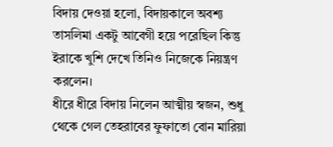বিদায় দেওয়া হলো, বিদায়কালে অবশ্য তাসলিমা একটু আবেগী হয়ে পরেছিল কিন্তু ইরাকে খুশি দেখে তিনিও নিজেকে নিয়ন্ত্রণ করলেন।
ধীরে ধীরে বিদায় নিলেন আত্মীয় স্বজন, শুধু থেকে গেল তেহরাবের ফুফাতো বোন মারিয়া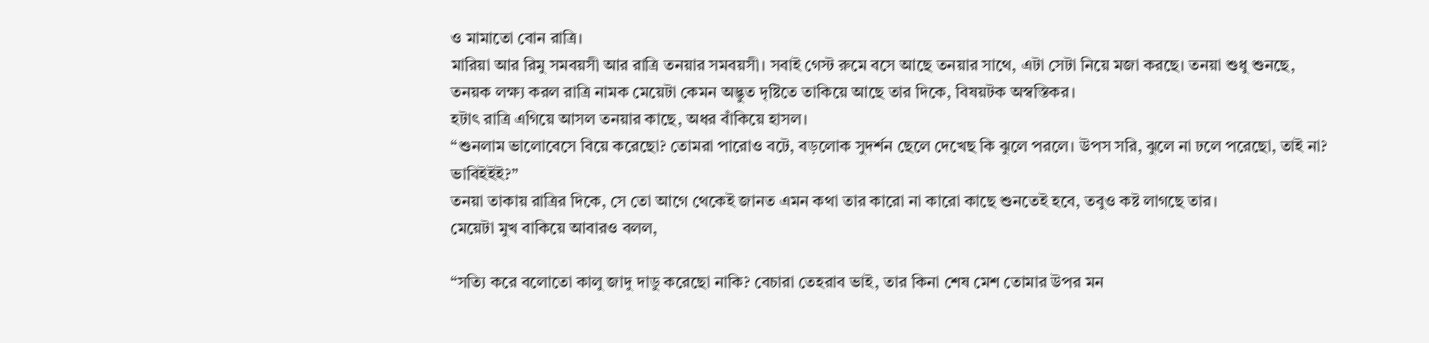ও মামাতো বোন রাত্রি।
মারিয়া আর রিমু সমবয়সী আর রাত্রি তনয়ার সমবয়সী। সবাই গেস্ট রুমে বসে আছে তনয়ার সাথে, এটা সেটা নিয়ে মজা করছে। তনয়া শুধু শুনছে, তনয়ক লক্ষ্য করল রাত্রি নামক মেয়েটা কেমন অদ্ভুত দৃষ্টিতে তাকিয়ে আছে তার দিকে, বিষয়টক অস্বস্তিকর।
হটাৎ রাত্রি এগিয়ে আসল তনয়ার কাছে, অধর বাঁকিয়ে হাসল।
“শুনলাম ভালোবেসে বিয়ে করেছো? তোমরা পারোও বটে, বড়লোক সুদর্শন ছেলে দেখেছ কি ঝুলে পরলে। উপস সরি, ঝুলে না ঢলে পরেছো, তাই না? ভাবিইইই?”
তনয়া তাকায় রাত্রির দিকে, সে তো আগে থেকেই জানত এমন কথা তার কারো না কারো কাছে শুনতেই হবে, তবুও কষ্ট লাগছে তার।
মেয়েটা মুখ বাকিয়ে আবারও বলল,

“সত্যি করে বলোতো কালু জাদু দাডু করেছো নাকি? বেচারা তেহরাব ভাই, তার কিনা শেষ মেশ তোমার উপর মন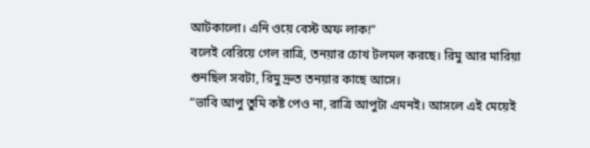আটকালো। এনি ওয়ে বেস্ট অফ লাক!”
বলেই বেরিয়ে গেল রাত্রি, তনয়ার চোখ টলমল করছে। রিমু আর মারিয়া শুনছিল সবটা, রিমু দ্রুত তনয়ার কাছে আসে।
“ভাবি আপু তুমি কষ্ট পেও না, রাত্রি আপুটা এমনই। আসলে এই মেয়েই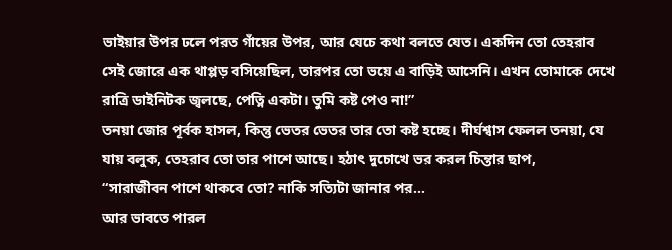ভাইয়ার উপর ঢলে পরত গাঁয়ের উপর, আর যেচে কথা বলতে যেত। একদিন তো তেহরাব সেই জোরে এক থাপ্পড় বসিয়েছিল, তারপর তো ভয়ে এ বাড়িই আসেনি। এখন তোমাকে দেখে রাত্রি ডাইনিটক জ্বলছে, পেত্নি একটা। তুমি কষ্ট পেও না!”
তনয়া জোর পূর্বক হাসল, কিন্তু ভেতর ভেতর তার তো কষ্ট হচ্ছে। দীর্ঘশ্বাস ফেলল তনয়া, যে যায় বলুক, তেহরাব তো তার পাশে আছে। হঠাৎ দুচোখে ভর করল চিন্তার ছাপ,
“সারাজীবন পাশে থাকবে তো? নাকি সত্যিটা জানার পর…
আর ভাবতে পারল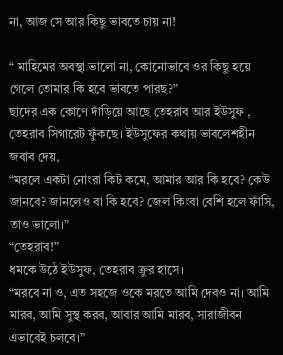না, আজ সে আর কিছু ভাবতে চায় না!

“ মাহিমের অবস্থা ভালো না, কোনোভাবে ওর কিছু হয়ে গেলে তোমার কি হবে ভাবতে পারছ?”
ছাদের এক কোণে দাঁড়িয়ে আছে তেহরাব আর ইউসুফ , তেহরাব সিগারেট ফুঁকছে। ইউসুফের কথায় ভাবলেশহীন জবাব দেয়,
“মরলে একটা নোংরা কিট কমে, আমার আর কি হবে? কেউ জানবে? জানলেও বা কি হবে? জেল কিংবা বেশি হলে ফাঁসি, তাও ভালো।”
“তেহরাব!”
ধমকে উঠে ইউসুফ, তেহরাব ক্রুর হাসে।
“মরবে না ও, এত সহজে ওকে মরতে আমি দেবও না। আমি মারব, আমি সুস্থ করব, আবার আমি মারব, সারাজীবন এভাবেই চলবে।”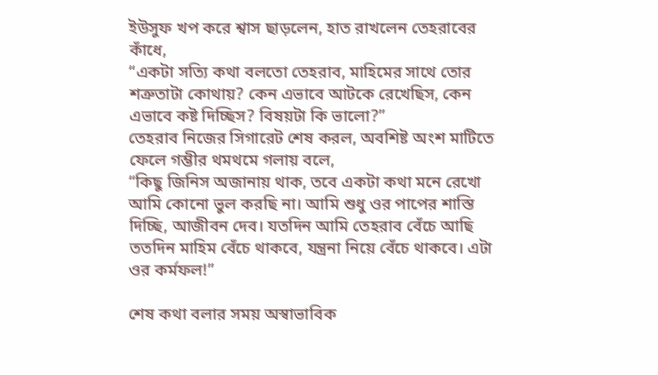ইউসুফ খপ করে শ্বাস ছাড়লেন, হাত রাখলেন তেহরাবের কাঁধে,
“একটা সত্যি কথা বলতো তেহরাব, মাহিমের সাথে তোর শত্রুতাটা কোথায়? কেন এভাবে আটকে রেখেছিস, কেন এভাবে কষ্ট দিচ্ছিস? বিষয়টা কি ভালো?”
তেহরাব নিজের সিগারেট শেষ করল, অবশিষ্ট অংশ মাটিতে ফেলে গম্ভীর থমথমে গলায় বলে,
“কিছু জিনিস অজানায় থাক, তবে একটা কথা মনে রেখো আমি কোনো ভুল করছি না। আমি শুধু ওর পাপের শাস্তি দিচ্ছি, আজীবন দেব। যতদিন আমি তেহরাব বেঁচে আছি ততদিন মাহিম বেঁচে থাকবে, যন্ত্রনা নিয়ে বেঁচে থাকবে। এটা ওর কর্মফল!”

শেষ কথা বলার সময় অস্বাভাবিক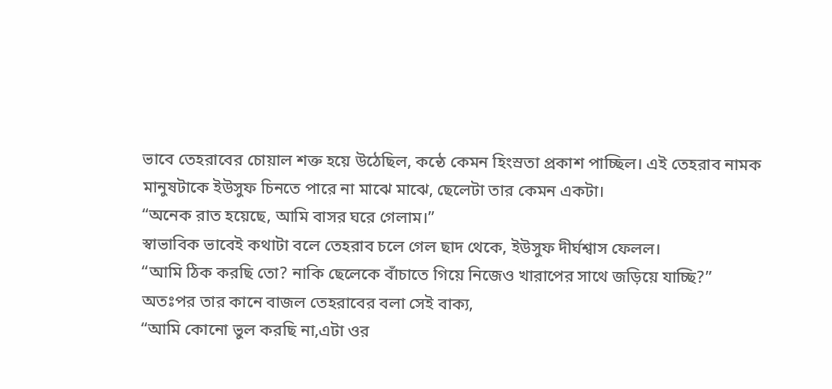ভাবে তেহরাবের চোয়াল শক্ত হয়ে উঠেছিল, কন্ঠে কেমন হিংস্রতা প্রকাশ পাচ্ছিল। এই তেহরাব নামক মানুষটাকে ইউসুফ চিনতে পারে না মাঝে মাঝে, ছেলেটা তার কেমন একটা।
“অনেক রাত হয়েছে, আমি বাসর ঘরে গেলাম।”
স্বাভাবিক ভাবেই কথাটা বলে তেহরাব চলে গেল ছাদ থেকে, ইউসুফ দীর্ঘশ্বাস ফেলল।
“আমি ঠিক করছি তো? নাকি ছেলেকে বাঁচাতে গিয়ে নিজেও খারাপের সাথে জড়িয়ে যাচ্ছি?”
অতঃপর তার কানে বাজল তেহরাবের বলা সেই বাক্য,
“আমি কোনো ভুল করছি না,এটা ওর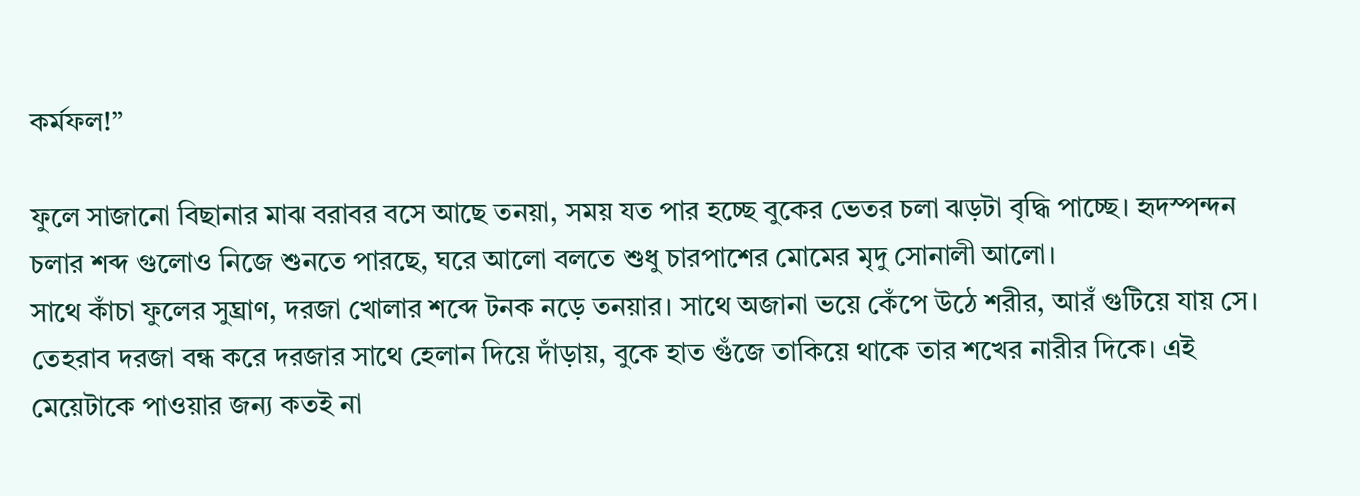কর্মফল!”

ফুলে সাজানো বিছানার মাঝ বরাবর বসে আছে তনয়া, সময় যত পার হচ্ছে বুকের ভেতর চলা ঝড়টা বৃদ্ধি পাচ্ছে। হৃদস্পন্দন চলার শব্দ গুলোও নিজে শুনতে পারছে, ঘরে আলো বলতে শুধু চারপাশের মোমের মৃদু সোনালী আলো।
সাথে কাঁচা ফুলের সুঘ্রাণ, দরজা খোলার শব্দে টনক নড়ে তনয়ার। সাথে অজানা ভয়ে কেঁপে উঠে শরীর, আরঁ গুটিয়ে যায় সে।
তেহরাব দরজা বন্ধ করে দরজার সাথে হেলান দিয়ে দাঁড়ায়, বুকে হাত গুঁজে তাকিয়ে থাকে তার শখের নারীর দিকে। এই মেয়েটাকে পাওয়ার জন্য কতই না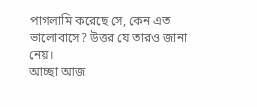পাগলামি করেছে সে, কেন এত ভালোবাসে? উত্তর যে তারও জানা নেয়।
আচ্ছা আজ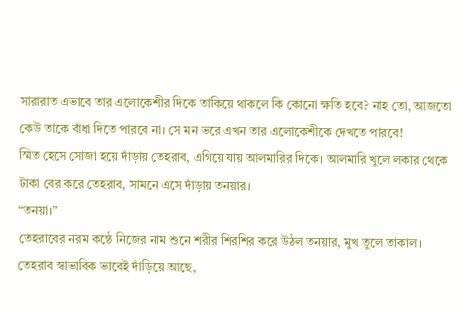সারারাত এভাবে তার এলোকেশীর দিকে তাকিয়ে থাকলে কি কোনো ক্ষতি হবে? নাহ তো, আজতো কেউ তাকে বাঁধা দিতে পারবে না। সে মন ভরে এখন তার এলোকেশীকে দেখতে পারবে!
স্মিত হেসে সোজা হয়ে দাঁড়ায় তেহরাব, এগিয়ে যায় আলমারির দিকে। আলমারি খুলে লকার থেকে টাকা বের করে তেহরাব, সামনে এসে দাঁড়ায় তনয়ার।
“তনয়া।”
তেহরাবের নরম কন্ঠে নিজের নাম শুনে শরীর শিরশির করে উঠল তনয়ার, মুখ তুলে তাকাল। তেহরাব স্বাভাবিক ভাবেই দাঁড়িয়ে আছে,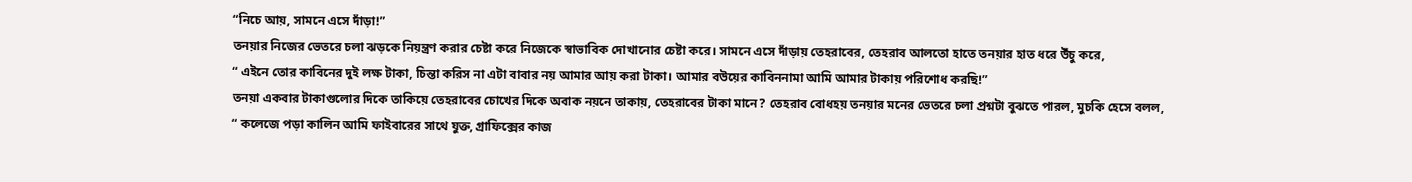“নিচে আয়, সামনে এসে দাঁড়া!”
তনয়ার নিজের ভেতরে চলা ঝড়কে নিয়ন্ত্রণ করার চেষ্টা করে নিজেকে স্বাভাবিক দোখানোর চেষ্টা করে। সামনে এসে দাঁড়ায় তেহরাবের, তেহরাব আলতো হাতে তনয়ার হাত ধরে উঁচু করে,
“ এইনে তোর কাবিনের দুই লক্ষ টাকা, চিন্তা করিস না এটা বাবার নয় আমার আয় করা টাকা। আমার বউয়ের কাবিননামা আমি আমার টাকায় পরিশোধ করছি!”
তনয়া একবার টাকাগুলোর দিকে তাকিয়ে তেহরাবের চোখের দিকে অবাক নয়নে তাকায়, তেহরাবের টাকা মানে? তেহরাব বোধহয় তনয়ার মনের ভেতরে চলা প্রশ্নটা বুঝতে পারল, মুচকি হেসে বলল,
“ কলেজে পড়া কালিন আমি ফাইবারের সাথে যুক্ত, গ্রাফিক্সের কাজ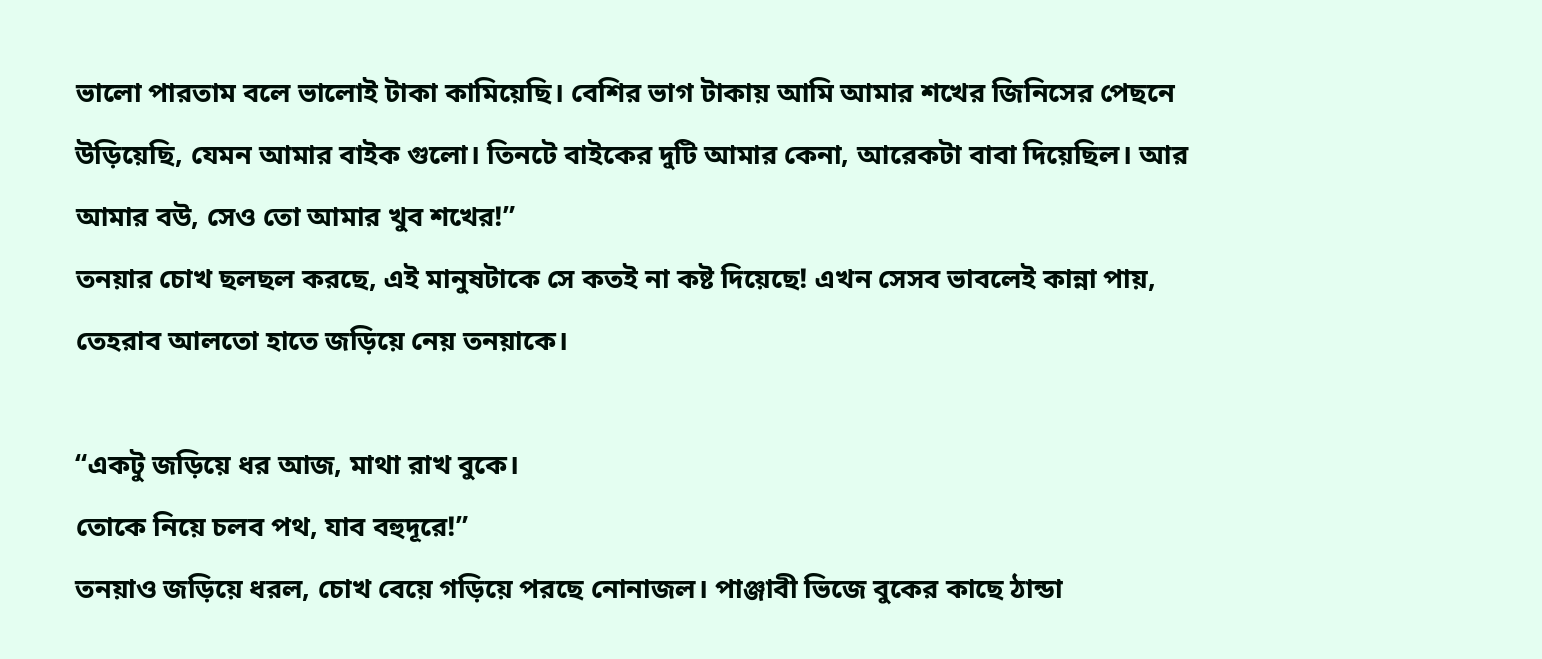ভালো পারতাম বলে ভালোই টাকা কামিয়েছি। বেশির ভাগ টাকায় আমি আমার শখের জিনিসের পেছনে উড়িয়েছি, যেমন আমার বাইক গুলো। তিনটে বাইকের দুটি আমার কেনা, আরেকটা বাবা দিয়েছিল। আর আমার বউ, সেও তো আমার খুব শখের!”
তনয়ার চোখ ছলছল করছে, এই মানুষটাকে সে কতই না কষ্ট দিয়েছে! এখন সেসব ভাবলেই কান্না পায়, তেহরাব আলতো হাতে জড়িয়ে নেয় তনয়াকে।

“একটু জড়িয়ে ধর আজ, মাথা রাখ বুকে।
তোকে নিয়ে চলব পথ, যাব বহুদূরে!”
তনয়াও জড়িয়ে ধরল, চোখ বেয়ে গড়িয়ে পরছে নোনাজল। পাঞ্জাবী ভিজে বুকের কাছে ঠান্ডা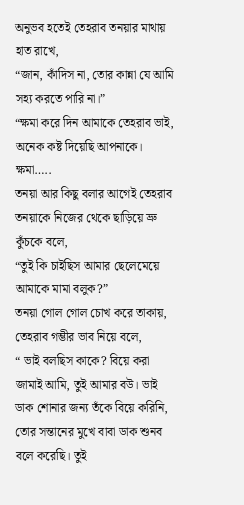অনুভব হতেই তেহরাব তনয়ার মাথায় হাত রাখে,
“জান, কাঁদিস না, তোর কান্না যে আমি সহ্য করতে পারি না।”
“ক্ষমা করে দিন আমাকে তেহরাব ভাই, অনেক কষ্ট দিয়েছি আপনাকে। ক্ষমা…..
তনয়া আর কিছু বলার আগেই তেহরাব তনয়াকে নিজের থেকে ছাড়িয়ে ভ্রু কুঁচকে বলে,
“তুই কি চাইছিস আমার ছেলেমেয়ে আমাকে মামা বলুক?”
তনয়া গোল গোল চোখ করে তাকায়, তেহরাব গম্ভীর ভাব নিয়ে বলে,
“ ভাই বলছিস কাকে? বিয়ে করা জামাই আমি, তুই আমার বউ। ভাই ডাক শোনার জন্য তঁকে বিয়ে করিনি, তোর সন্তানের মুখে বাবা ডাক শুনব বলে করেছি। তুই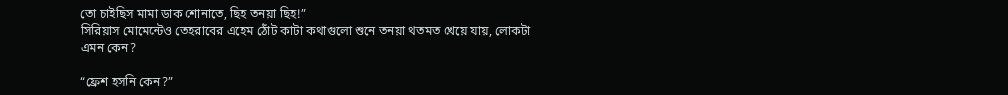তো চাইছিস মামা ডাক শোনাতে, ছিহ তনয়া ছিহ!”
সিরিয়াস মোমেন্টেও তেহরাবের এহেম ঠোঁট কাটা কথাগুলো শুনে তনয়া থতমত খেয়ে যায়, লোকটা এমন কেন?

“ফ্রেশ হসনি কেন?”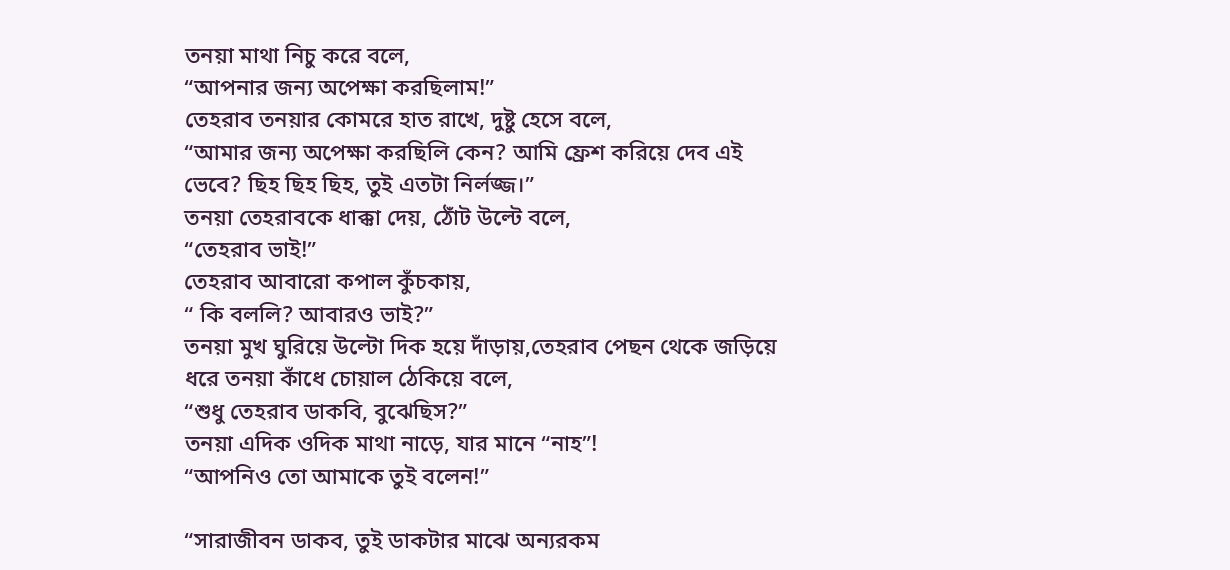তনয়া মাথা নিচু করে বলে,
“আপনার জন্য অপেক্ষা করছিলাম!”
তেহরাব তনয়ার কোমরে হাত রাখে, দুষ্টু হেসে বলে,
“আমার জন্য অপেক্ষা করছিলি কেন? আমি ফ্রেশ করিয়ে দেব এই ভেবে? ছিহ ছিহ ছিহ, তুই এতটা নির্লজ্জ।”
তনয়া তেহরাবকে ধাক্কা দেয়, ঠোঁট উল্টে বলে,
“তেহরাব ভাই!”
তেহরাব আবারো কপাল কুঁচকায়,
“ কি বললি? আবারও ভাই?”
তনয়া মুখ ঘুরিয়ে উল্টো দিক হয়ে দাঁড়ায়,তেহরাব পেছন থেকে জড়িয়ে ধরে তনয়া কাঁধে চোয়াল ঠেকিয়ে বলে,
“শুধু তেহরাব ডাকবি, বুঝেছিস?”
তনয়া এদিক ওদিক মাথা নাড়ে, যার মানে “নাহ”!
“আপনিও তো আমাকে তুই বলেন!”

“সারাজীবন ডাকব, তুই ডাকটার মাঝে অন্যরকম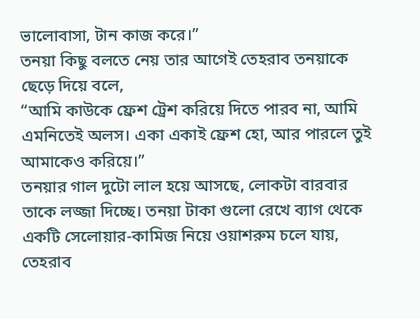ভালোবাসা, টান কাজ করে।”
তনয়া কিছু বলতে নেয় তার আগেই তেহরাব তনয়াকে ছেড়ে দিয়ে বলে,
“আমি কাউকে ফ্রেশ ট্রেশ করিয়ে দিতে পারব না, আমি এমনিতেই অলস। একা একাই ফ্রেশ হো, আর পারলে তুই আমাকেও করিয়ে।”
তনয়ার গাল দুটো লাল হয়ে আসছে, লোকটা বারবার তাকে লজ্জা দিচ্ছে। তনয়া টাকা গুলো রেখে ব্যাগ থেকে একটি সেলোয়ার-কামিজ নিয়ে ওয়াশরুম চলে যায়, তেহরাব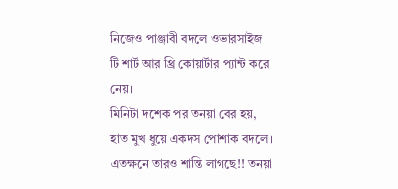নিজেও পাঞ্জাবী বদলে ওভারসাইজ টি শার্ট আর থ্রি কোয়ার্টার প্যান্ট করে নেয়।
মিনিটা দশেক পর তনয়া বের হয়, হাত মুখ ধুয়ে একদস পোশাক বদলে। এতক্ষনে তারও শান্তি লাগছে!! তনয়া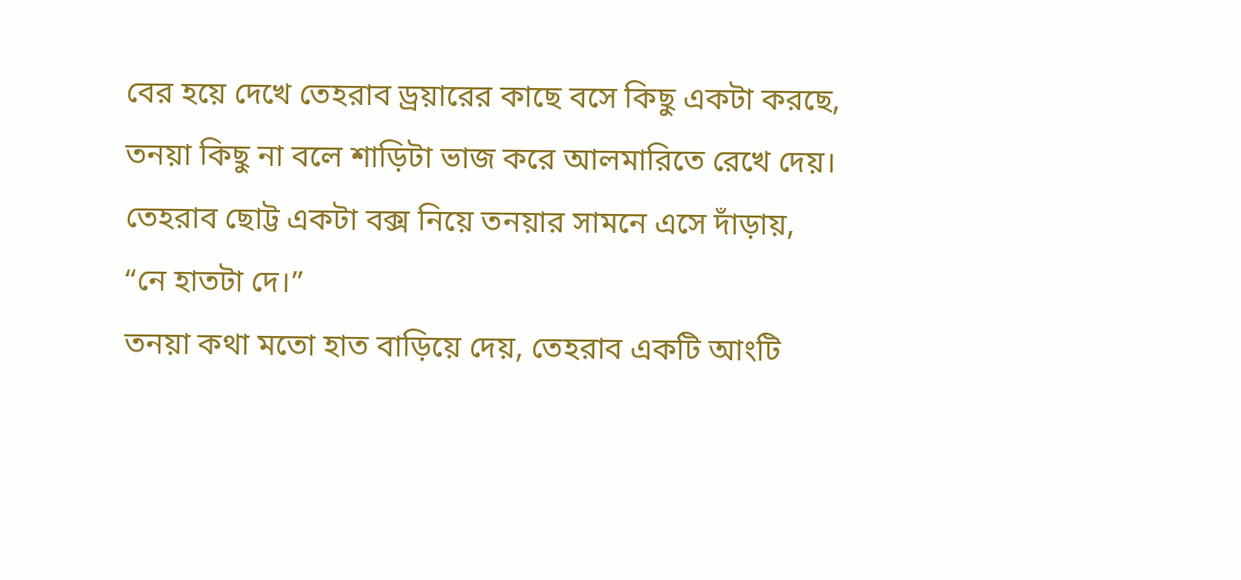বের হয়ে দেখে তেহরাব ড্রয়ারের কাছে বসে কিছু একটা করছে, তনয়া কিছু না বলে শাড়িটা ভাজ করে আলমারিতে রেখে দেয়।
তেহরাব ছোট্ট একটা বক্স নিয়ে তনয়ার সামনে এসে দাঁড়ায়,
“নে হাতটা দে।”
তনয়া কথা মতো হাত বাড়িয়ে দেয়, তেহরাব একটি আংটি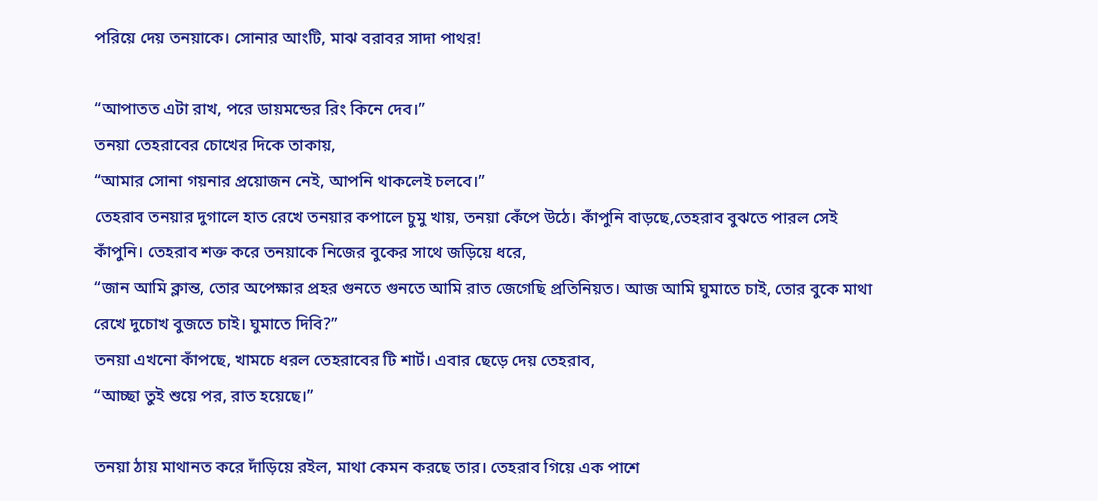পরিয়ে দেয় তনয়াকে। সোনার আংটি, মাঝ বরাবর সাদা পাথর!

“আপাতত এটা রাখ, পরে ডায়মন্ডের রিং কিনে দেব।”
তনয়া তেহরাবের চোখের দিকে তাকায়,
“আমার সোনা গয়নার প্রয়োজন নেই, আপনি থাকলেই চলবে।”
তেহরাব তনয়ার দুগালে হাত রেখে তনয়ার কপালে চুমু খায়, তনয়া কেঁপে উঠে। কাঁপুনি বাড়ছে,তেহরাব বুঝতে পারল সেই কাঁপুনি। তেহরাব শক্ত করে তনয়াকে নিজের বুকের সাথে জড়িয়ে ধরে,
“জান আমি ক্লান্ত, তোর অপেক্ষার প্রহর গুনতে গুনতে আমি রাত জেগেছি প্রতিনিয়ত। আজ আমি ঘুমাতে চাই, তোর বুকে মাথা রেখে দুচোখ বুজতে চাই। ঘুমাতে দিবি?”
তনয়া এখনো কাঁপছে, খামচে ধরল তেহরাবের টি শার্ট। এবার ছেড়ে দেয় তেহরাব,
“আচ্ছা তুই শুয়ে পর, রাত হয়েছে।”

তনয়া ঠায় মাথানত করে দাঁড়িয়ে রইল, মাথা কেমন করছে তার। তেহরাব গিয়ে এক পাশে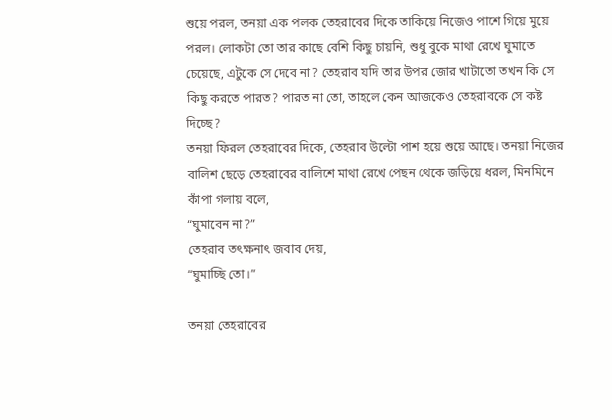শুয়ে পরল, তনয়া এক পলক তেহরাবের দিকে তাকিয়ে নিজেও পাশে গিয়ে মুয়ে পরল। লোকটা তো তার কাছে বেশি কিছু চায়নি, শুধু বুকে মাথা রেখে ঘুমাতে চেয়েছে, এটুকে সে দেবে না? তেহরাব যদি তার উপর জোর খাটাতো তখন কি সে কিছু করতে পারত? পারত না তো, তাহলে কেন আজকেও তেহরাবকে সে কষ্ট দিচ্ছে?
তনয়া ফিরল তেহরাবের দিকে, তেহরাব উল্টো পাশ হয়ে শুয়ে আছে। তনয়া নিজের বালিশ ছেড়ে তেহরাবের বালিশে মাথা রেখে পেছন থেকে জড়িয়ে ধরল, মিনমিনে কাঁপা গলায় বলে,
“ঘুমাবেন না?”
তেহরাব তৎক্ষনাৎ জবাব দেয়,
“ঘুমাচ্ছি তো।”

তনয়া তেহরাবের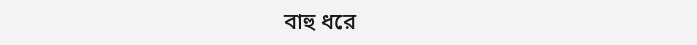বাহু ধরে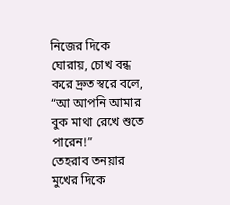নিজের দিকে ঘোরায়, চোখ বন্ধ করে দ্রুত স্বরে বলে,
“আ আপনি আমার বুক মাথা রেখে শুতে পারেন!”
তেহরাব তনয়ার মুখের দিকে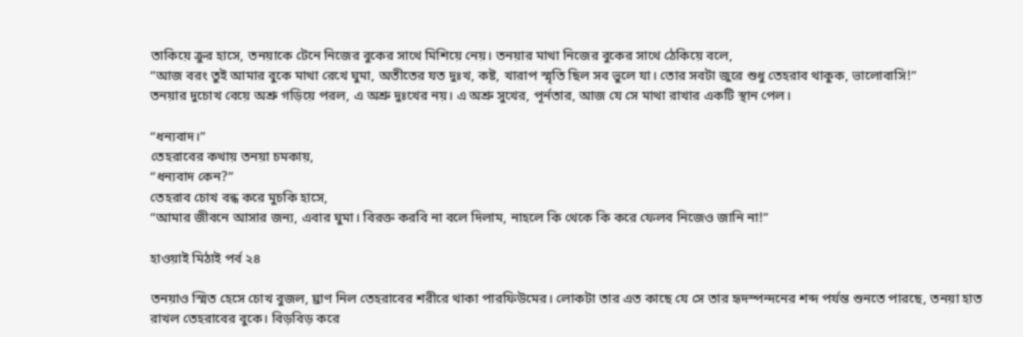তাকিয়ে ক্রুর হাসে, তনয়াকে টেনে নিজের বুকের সাথে মিশিয়ে নেয়। তনয়ার মাথা নিজের বুকের সাথে ঠেকিয়ে বলে,
“আজ বরং তুই আমার বুকে মাথা রেখে ঘুমা, অতীতের যত দুঃখ, কষ্ট, খারাপ স্মৃতি ছিল সব ভুলে যা। তোর সবটা জুরে শুধু তেহরাব থাকুক, ভালোবাসি!”
তনয়ার দুচোখ বেয়ে অশ্রু গড়িয়ে পরল, এ অশ্রু দুঃখের নয়। এ অশ্রু সুখের, পূর্নতার, আজ যে সে মাথা রাখার একটি স্থান পেল।

“ধন্যবাদ।”
তেহরাবের কথায় তনয়া চমকায়,
“ধন্যবাদ কেন?”
তেহরাব চোখ বন্ধ করে মুচকি হাসে,
“আমার জীবনে আসার জন্য, এবার ঘুমা। বিরক্ত করবি না বলে দিলাম, নাহলে কি থেকে কি করে ফেলব নিজেও জানি না!”

হাওয়াই মিঠাই পর্ব ২৪

তনয়াও স্মিত হেসে চোখ বুজল, ঘ্রাণ নিল তেহরাবের শরীরে থাকা পারফিউমের। লোকটা তার এত কাছে যে সে তার হৃদস্পন্দনের শব্দ পর্যন্ত শুনতে পারছে, তনয়া হাত রাখল তেহরাবের বুকে। বিড়বিড় করে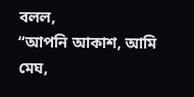বলল,
“আপনি আকাশ, আমি মেঘ,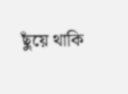ছুঁয়ে থাকি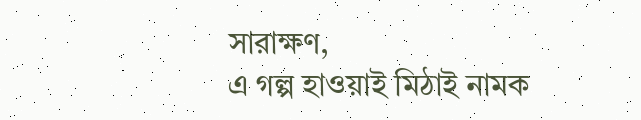সারাক্ষণ,
এ গল্প হাওয়াই মিঠাই নামক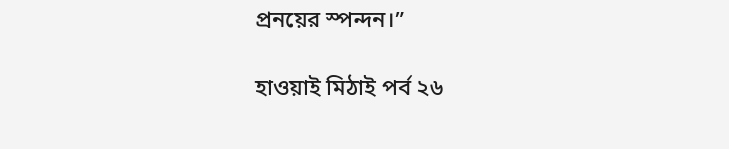প্রনয়ের স্পন্দন।”

হাওয়াই মিঠাই পর্ব ২৬